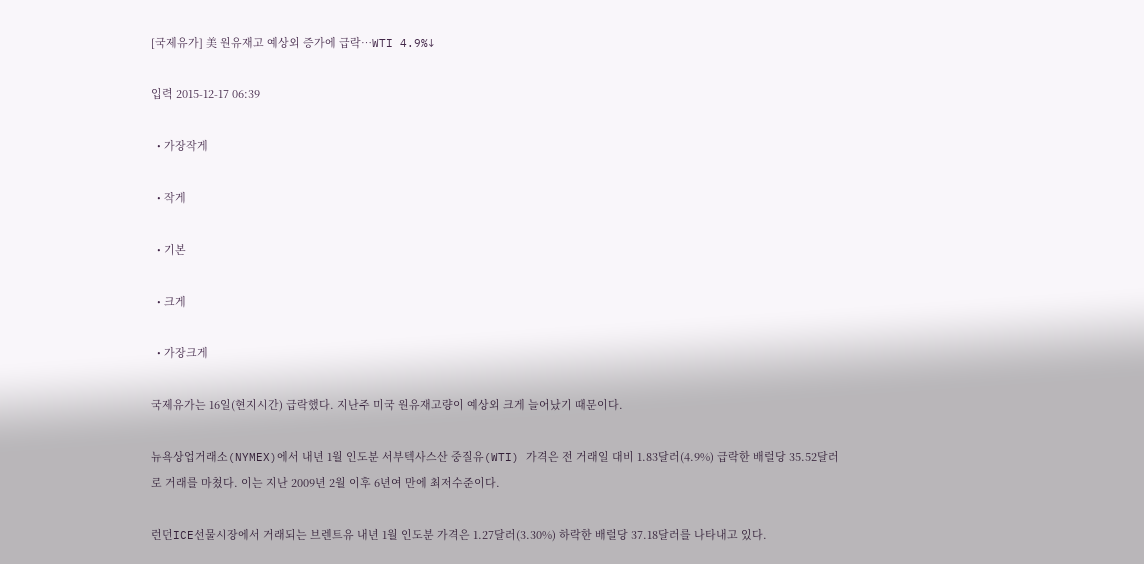[국제유가] 美 원유재고 예상외 증가에 급락…WTI 4.9%↓

입력 2015-12-17 06:39

  • 가장작게

  • 작게

  • 기본

  • 크게

  • 가장크게

국제유가는 16일(현지시간) 급락했다. 지난주 미국 원유재고량이 예상외 크게 늘어났기 때문이다.

뉴욕상업거래소(NYMEX)에서 내년 1월 인도분 서부텍사스산 중질유(WTI) 가격은 전 거래일 대비 1.83달러(4.9%) 급락한 배럴당 35.52달러로 거래를 마쳤다. 이는 지난 2009년 2월 이후 6년여 만에 최저수준이다.

런던ICE선물시장에서 거래되는 브렌트유 내년 1월 인도분 가격은 1.27달러(3.30%) 하락한 배럴당 37.18달러를 나타내고 있다.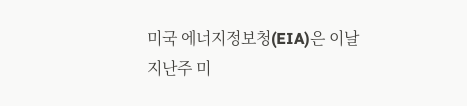미국 에너지정보청(EIA)은 이날 지난주 미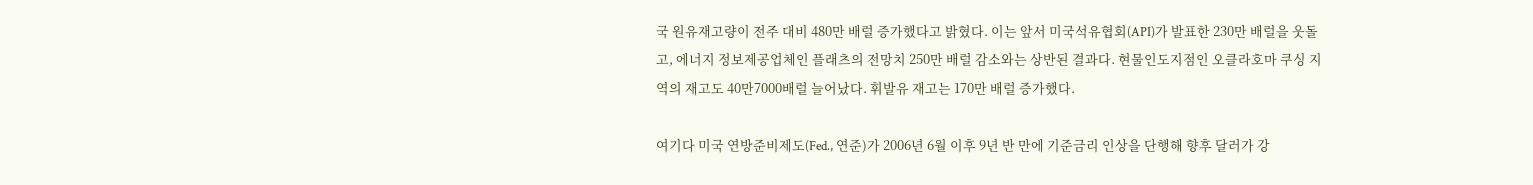국 원유재고량이 전주 대비 480만 배럴 증가했다고 밝혔다. 이는 앞서 미국석유협회(API)가 발표한 230만 배럴을 웃돌고, 에너지 정보제공업체인 플래츠의 전망치 250만 배럴 감소와는 상반된 결과다. 현물인도지점인 오클라호마 쿠싱 지역의 재고도 40만7000배럴 늘어났다. 휘발유 재고는 170만 배럴 증가했다.

여기다 미국 연방준비제도(Fed., 연준)가 2006년 6월 이후 9년 반 만에 기준금리 인상을 단행해 향후 달러가 강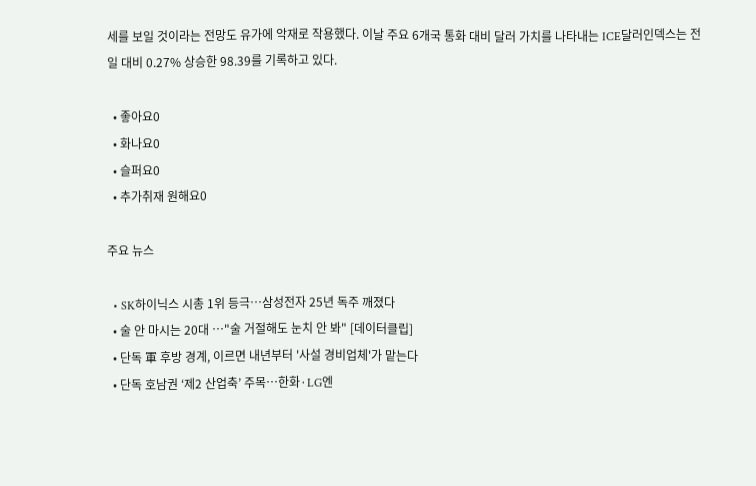세를 보일 것이라는 전망도 유가에 악재로 작용했다. 이날 주요 6개국 통화 대비 달러 가치를 나타내는 ICE달러인덱스는 전일 대비 0.27% 상승한 98.39를 기록하고 있다.

  • 좋아요0
  • 화나요0
  • 슬퍼요0
  • 추가취재 원해요0

주요 뉴스

  • SK하이닉스 시총 1위 등극…삼성전자 25년 독주 깨졌다
  • 술 안 마시는 20대 …"술 거절해도 눈치 안 봐" [데이터클립]
  • 단독 軍 후방 경계, 이르면 내년부터 '사설 경비업체'가 맡는다
  • 단독 호남권 ‘제2 산업축’ 주목…한화·LG엔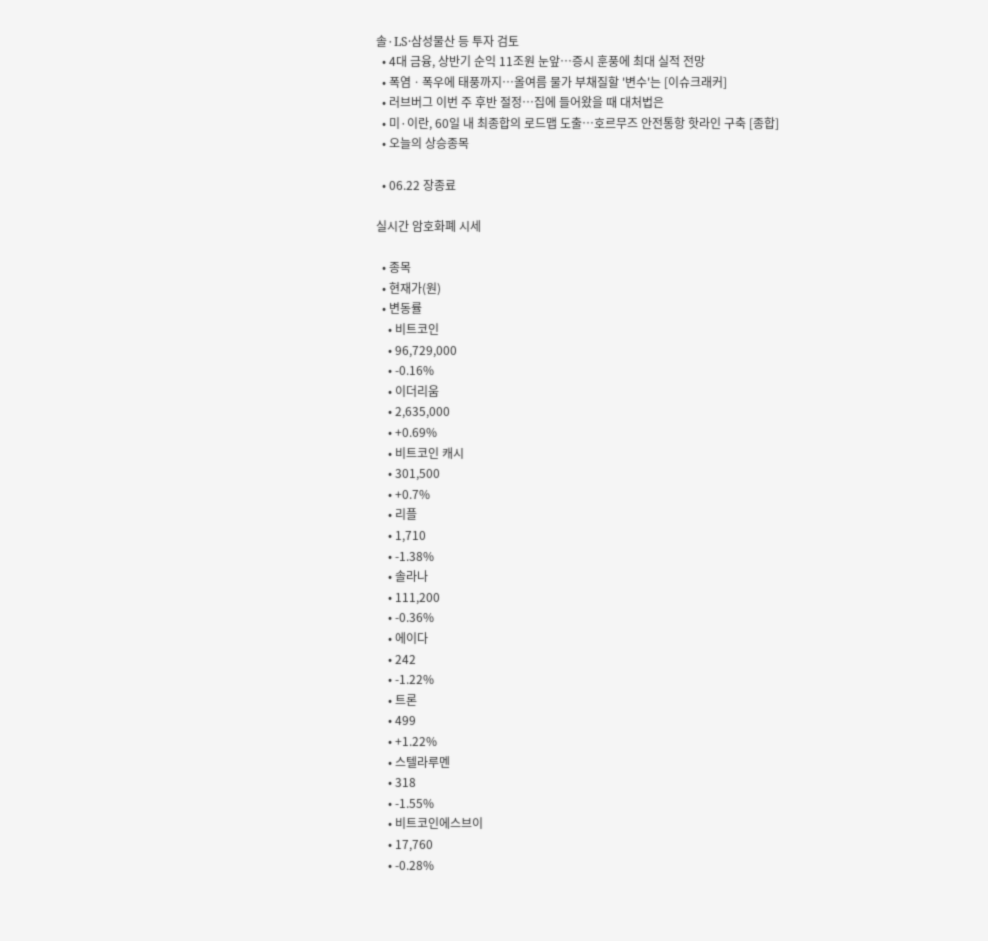솔·LS·삼성물산 등 투자 검토
  • 4대 금융, 상반기 순익 11조원 눈앞⋯증시 훈풍에 최대 실적 전망
  • 폭염ㆍ폭우에 태풍까지⋯올여름 물가 부채질할 '변수'는 [이슈크래커]
  • 러브버그 이번 주 후반 절정⋯집에 들어왔을 때 대처법은
  • 미·이란, 60일 내 최종합의 로드맵 도출…호르무즈 안전통항 핫라인 구축 [종합]
  • 오늘의 상승종목

  • 06.22 장종료

실시간 암호화폐 시세

  • 종목
  • 현재가(원)
  • 변동률
    • 비트코인
    • 96,729,000
    • -0.16%
    • 이더리움
    • 2,635,000
    • +0.69%
    • 비트코인 캐시
    • 301,500
    • +0.7%
    • 리플
    • 1,710
    • -1.38%
    • 솔라나
    • 111,200
    • -0.36%
    • 에이다
    • 242
    • -1.22%
    • 트론
    • 499
    • +1.22%
    • 스텔라루멘
    • 318
    • -1.55%
    • 비트코인에스브이
    • 17,760
    • -0.28%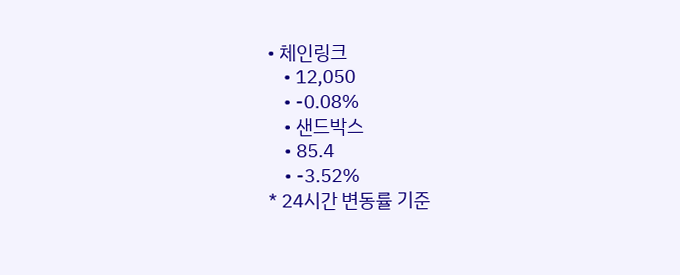• 체인링크
    • 12,050
    • -0.08%
    • 샌드박스
    • 85.4
    • -3.52%
* 24시간 변동률 기준